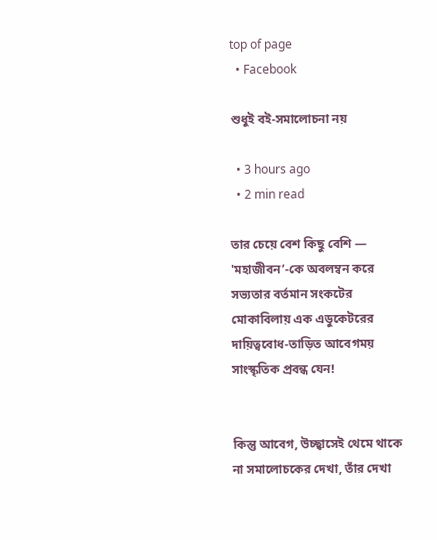top of page
  • Facebook

শুধুই বই-সমালোচনা নয়

  • 3 hours ago
  • 2 min read

তার চেয়ে বেশ কিছু বেশি — 'মহাজীবন’-কে অবলম্বন করে সভ্যতার বর্তমান সংকটের মোকাবিলায় এক এডুকেটরের দায়িত্ববোধ-তাড়িত আবেগময় সাংস্কৃতিক প্রবন্ধ যেন!


কিন্তু আবেগ, উচ্ছ্বাসেই থেমে থাকে না সমালোচকের দেখা, তাঁর দেখা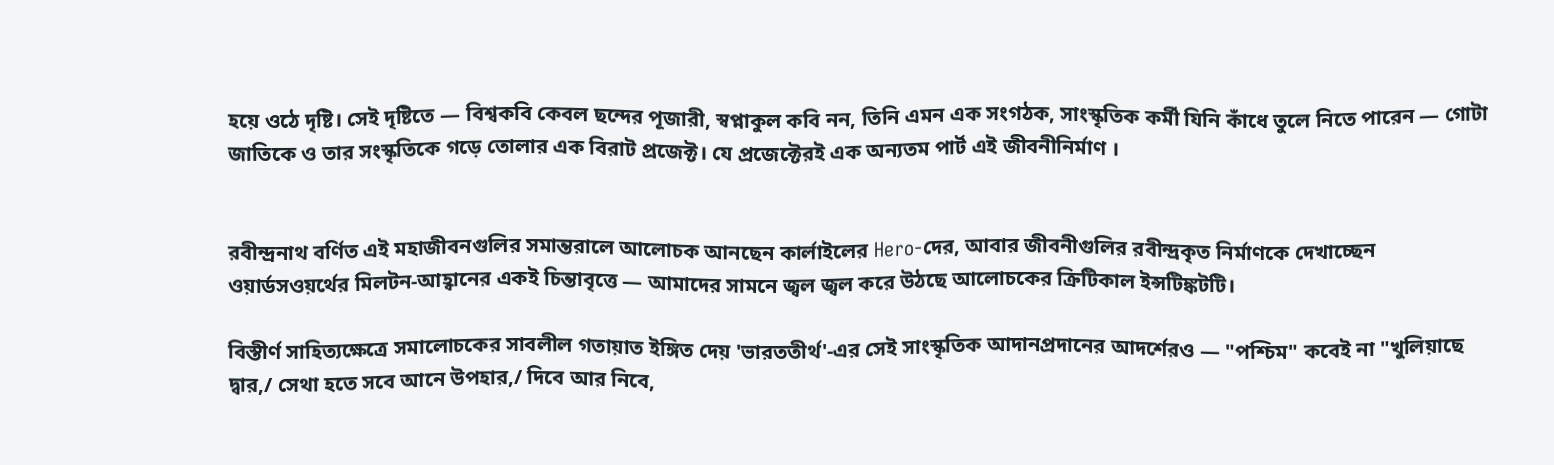হয়ে ওঠে দৃষ্টি। সেই দৃষ্টিতে — বিশ্বকবি কেবল ছন্দের পূজারী, স্বপ্নাকুল কবি নন, তিনি এমন এক সংগঠক, সাংস্কৃতিক কর্মী যিনি কাঁধে তুলে নিতে পারেন — গোটা জাতিকে ও তার সংস্কৃতিকে গড়ে তোলার এক বিরাট প্রজেক্ট। যে প্রজেক্টেরই এক অন্যতম পার্ট এই জীবনীনির্মাণ ।


রবীন্দ্রনাথ বর্ণিত এই মহাজীবনগুলির সমান্তরালে আলোচক আনছেন কার্লাইলের Hero-দের, আবার জীবনীগুলির রবীন্দ্রকৃত নির্মাণকে দেখাচ্ছেন ওয়ার্ডসওয়র্থের মিলটন-আহ্বানের একই চিন্তাবৃত্তে — আমাদের সামনে জ্বল জ্বল করে উঠছে আলোচকের ক্রিটিকাল ইন্সটিঙ্কটটি।

বিস্তীর্ণ সাহিত্যক্ষেত্রে সমালোচকের সাবলীল গতায়াত ইঙ্গিত দেয় 'ভারততীর্থ'-এর সেই সাংস্কৃতিক আদানপ্রদানের আদর্শেরও — "পশ্চিম" কবেই না "খুলিয়াছে দ্বার,/ সেথা হতে সবে আনে উপহার,/ দিবে আর নিবে,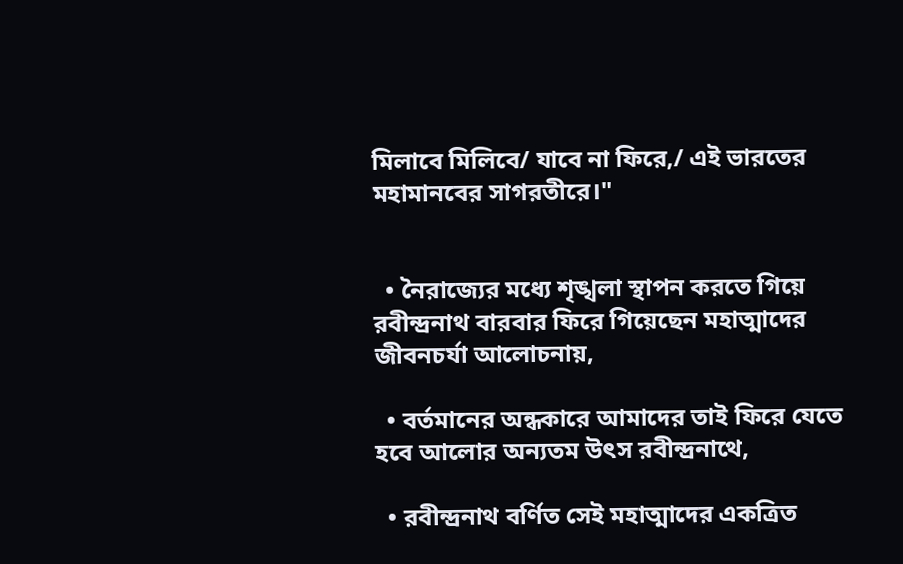মিলাবে মিলিবে/ যাবে না ফিরে,/ এই ভারতের মহামানবের সাগরতীরে।"


  • নৈরাজ্যের মধ্যে শৃঙ্খলা স্থাপন করতে গিয়ে রবীন্দ্রনাথ বারবার ফিরে গিয়েছেন মহাত্মাদের জীবনচর্যা আলোচনায়,

  • বর্তমানের অন্ধকারে আমাদের তাই ফিরে যেতে হবে আলোর অন্যতম উৎস রবীন্দ্রনাথে,

  • রবীন্দ্রনাথ বর্ণিত সেই মহাত্মাদের একত্রিত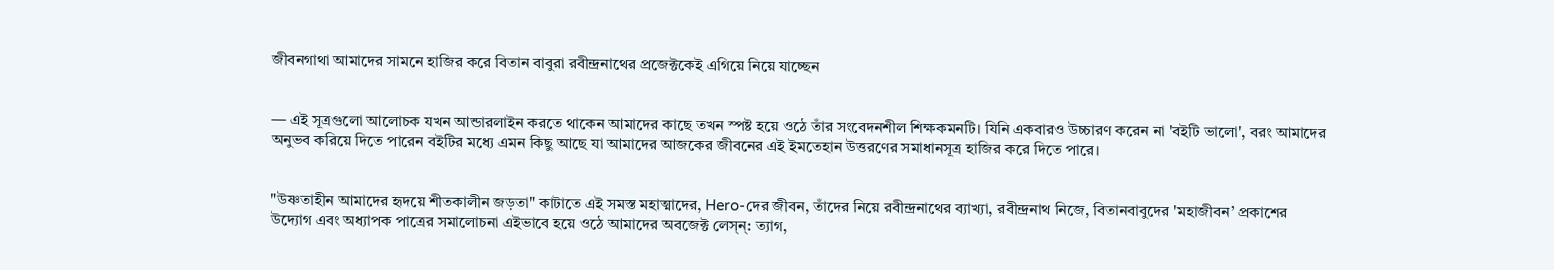জীবনগাথা আমাদের সামনে হাজির করে বিতান বাবুরা রবীন্দ্রনাথের প্রজেক্টকেই এগিয়ে নিয়ে যাচ্ছেন


— এই সূত্রগুলো আলোচক যখন আন্ডারলাইন করতে থাকেন আমাদের কাছে তখন স্পষ্ট হয়ে ওঠে তাঁর সংবেদনশীল শিক্ষকমনটি। যিনি একবারও উচ্চারণ করেন না 'বইটি ভালো', বরং আমাদের অনুভব করিয়ে দিতে পারেন বইটির মধ্যে এমন কিছু আছে যা আমাদের আজকের জীবনের এই ইমতেহান উত্তরণের সমাধানসূত্র হাজির করে দিতে পারে।


"উষ্ণতাহীন আমাদের হৃদয়ে শীতকালীন জড়তা" কাটাতে এই সমস্ত মহাত্মাদের, Hero-দের জীবন, তাঁদের নিয়ে রবীন্দ্রনাথের ব্যাখ্যা, রবীন্দ্রনাথ নিজে, বিতানবাবুদের 'মহাজীবন’ প্রকাশের উদ্যোগ এবং অধ্যাপক পাত্রের সমালোচনা এইভাবে হয়ে ওঠে আমাদের অবজেক্ট লেস্‌ন্‌: ত্যাগ,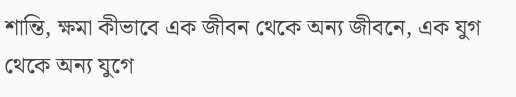শান্তি, ক্ষমা কীভাবে এক জীবন থেকে অন্য জীবনে, এক যুগ থেকে অন্য যুগে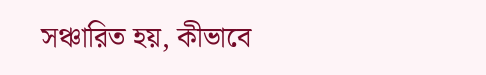সঞ্চারিত হয়, কীভাবে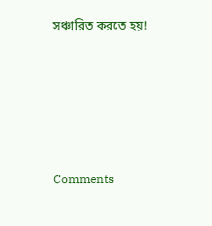সঞ্চারিত করতে হয়!





Comments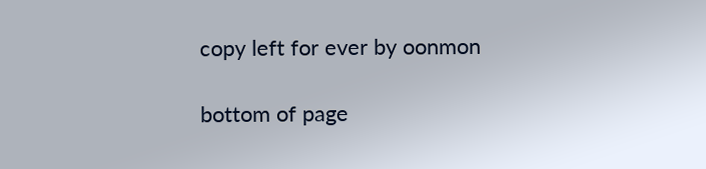copy left for ever by oonmon

bottom of page